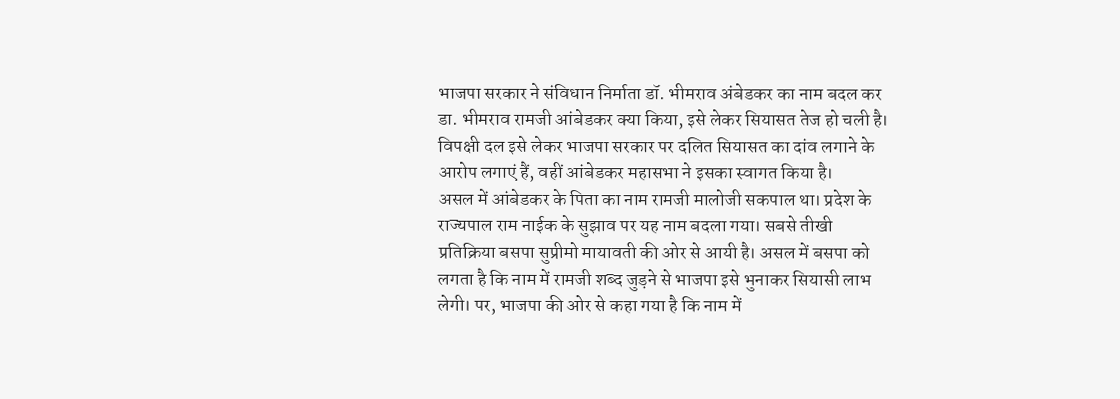भाजपा सरकार ने संविधान निर्माता डॉ. भीमराव अंबेडकर का नाम बदल कर डा. भीमराव रामजी आंबेडकर क्या किया, इसे लेकर सियासत तेज हो चली है। विपक्षी दल इसे लेकर भाजपा सरकार पर दलित सियासत का दांव लगाने के आरोप लगाएं हैं, वहीं आंबेडकर महासभा ने इसका स्वागत किया है।
असल में आंबेडकर के पिता का नाम रामजी मालोजी सकपाल था। प्रदेश के राज्यपाल राम नाईक के सुझाव पर यह नाम बदला गया। सबसे तीखी प्रतिक्रिया बसपा सुप्रीमो मायावती की ओर से आयी है। असल में बसपा को लगता है कि नाम में रामजी शब्द जुड़ने से भाजपा इसे भुनाकर सियासी लाभ लेगी। पर, भाजपा की ओर से कहा गया है कि नाम में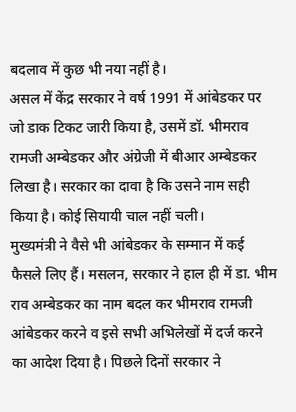बदलाव में कुछ भी नया नहीं है।
असल में केंद्र सरकार ने वर्ष 1991 में आंबेडकर पर जो डाक टिकट जारी किया है, उसमें डॉ. भीमराव रामजी अम्बेडकर और अंग्रेजी में बीआर अम्बेडकर लिखा है। सरकार का दावा है कि उसने नाम सही किया है। कोई सियायी चाल नहीं चली।
मुख्यमंत्री ने वैसे भी आंबेडकर के सम्मान में कई फैसले लिए हैं। मसलन, सरकार ने हाल ही में डा. भीम राव अम्बेडकर का नाम बदल कर भीमराव रामजी आंबेडकर करने व इसे सभी अभिलेखों में दर्ज करने का आदेश दिया है। पिछले दिनों सरकार ने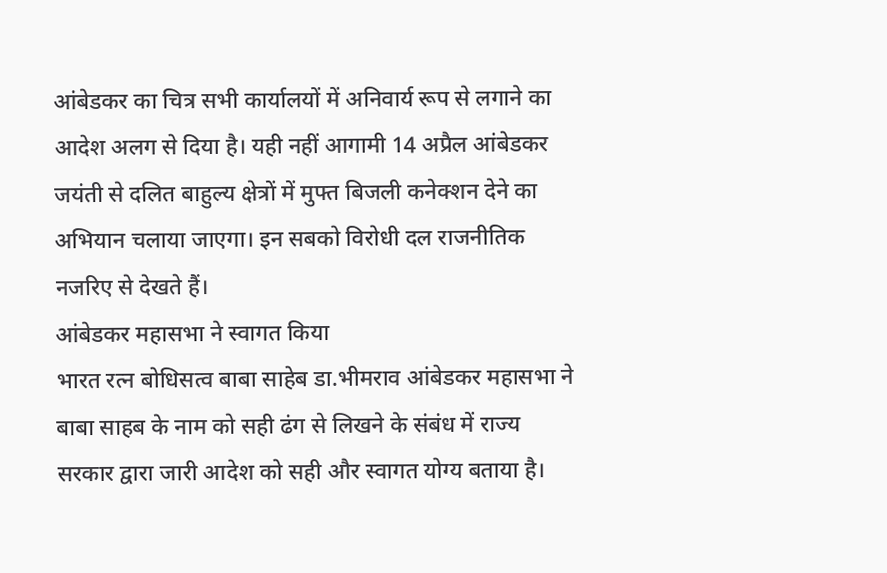आंबेडकर का चित्र सभी कार्यालयों में अनिवार्य रूप से लगाने का आदेश अलग से दिया है। यही नहीं आगामी 14 अप्रैल आंबेडकर जयंती से दलित बाहुल्य क्षेत्रों में मुफ्त बिजली कनेक्शन देने का अभियान चलाया जाएगा। इन सबको विरोधी दल राजनीतिक नजरिए से देखते हैं।
आंबेडकर महासभा ने स्वागत किया
भारत रत्न बोधिसत्व बाबा साहेब डा.भीमराव आंबेडकर महासभा ने बाबा साहब के नाम को सही ढंग से लिखने के संबंध में राज्य सरकार द्वारा जारी आदेश को सही और स्वागत योग्य बताया है।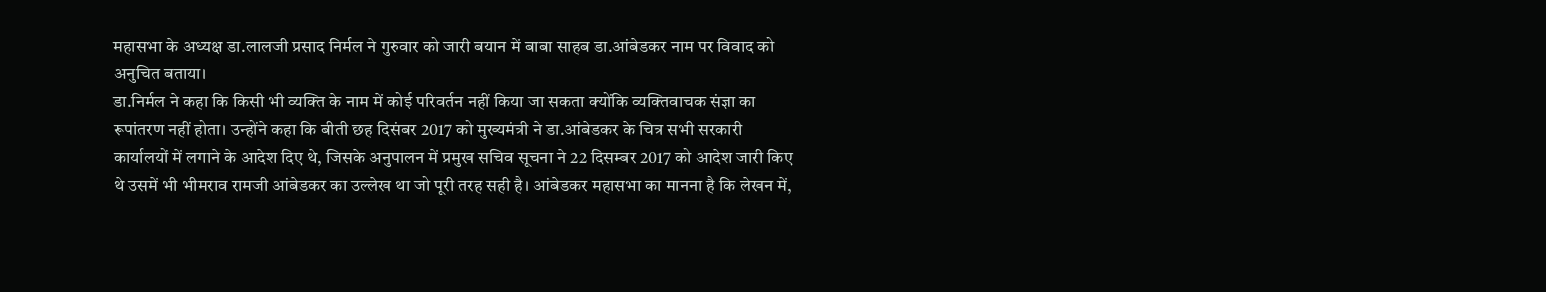महासभा के अध्यक्ष डा.लालजी प्रसाद निर्मल ने गुरुवार को जारी बयान में बाबा साहब डा.आंबेडकर नाम पर विवाद को अनुचित बताया।
डा.निर्मल ने कहा कि किसी भी व्यक्ति के नाम में कोई परिवर्तन नहीं किया जा सकता क्योंकि व्यक्तिवाचक संज्ञा का रूपांतरण नहीं होता। उन्होंने कहा कि बीती छह दिसंबर 2017 को मुख्यमंत्री ने डा.आंबेडकर के चित्र सभी सरकारी कार्यालयों में लगाने के आदेश दिए थे, जिसके अनुपालन में प्रमुख सचिव सूचना ने 22 दिसम्बर 2017 को आदेश जारी किए थे उसमें भी भीमराव रामजी आंबेडकर का उल्लेख था जो पूरी तरह सही है। आंबेडकर महासभा का मानना है कि लेखन में,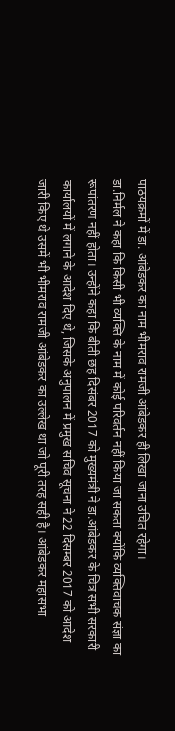पाठयक्रमों में डा. आंबेडकर का नाम भीमराव रामजी आंबेडकर ही लिखा जाना उचित रहेगा।
डा.निर्मल ने कहा कि किसी भी व्यक्ति के नाम में कोई परिवर्तन नहीं किया जा सकता क्योंकि व्यक्तिवाचक संज्ञा का रूपांतरण नहीं होता। उन्होंने कहा कि बीती छह दिसंबर 2017 को मुख्यमंत्री ने डा.आंबेडकर के चित्र सभी सरकारी कार्यालयों में लगाने के आदेश दिए थे, जिसके अनुपालन में प्रमुख सचिव सूचना ने 22 दिसम्बर 2017 को आदेश जारी किए थे उसमें भी भीमराव रामजी आंबेडकर का उल्लेख था जो पूरी तरह सही है। आंबेडकर महासभा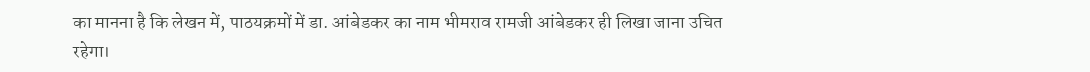का मानना है कि लेखन में, पाठयक्रमों में डा. आंबेडकर का नाम भीमराव रामजी आंबेडकर ही लिखा जाना उचित रहेगा।